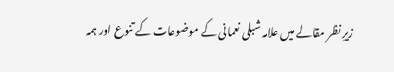زیرِ نظر مقالے میں علامہ شبلی نعمانی کے موضوعات کے تنوع اور ہمہ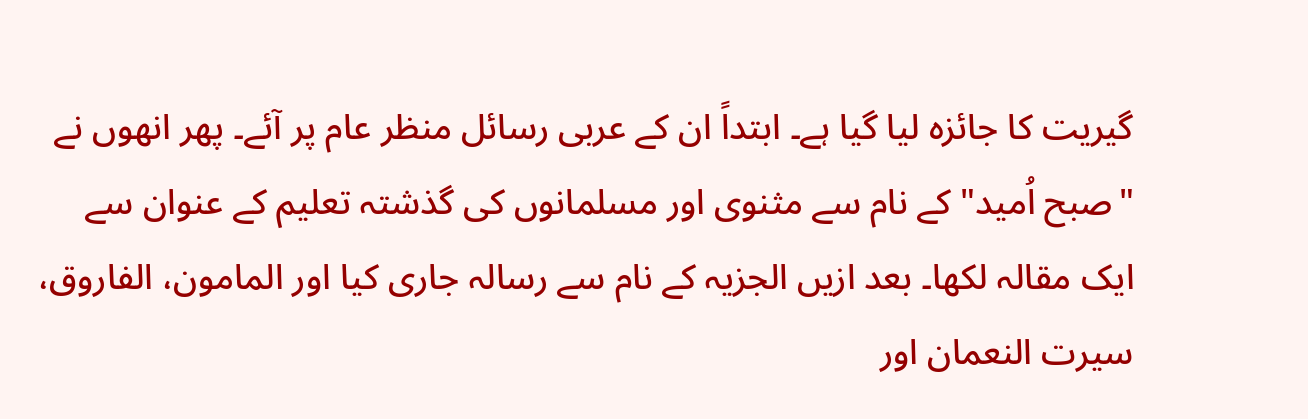گیریت کا جائزہ لیا گیا ہے۔ ابتداً ان کے عربی رسائل منظر عام پر آئے۔ پھر انھوں نے "صبح اُمید" کے نام سے مثنوی اور مسلمانوں کی گذشتہ تعلیم کے عنوان سے ایک مقالہ لکھا۔ بعد ازیں الجزیہ کے نام سے رسالہ جاری کیا اور المامون، الفاروق، سیرت النعمان اور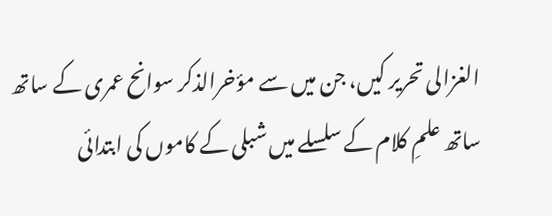الغزالی تحریر کیں، جن میں سے مؤخرالذکر سوانح عمری کے ساتھ ساتھ علمِ کلام کے سلسلے میں شبلی کے کاموں کی ابتدائی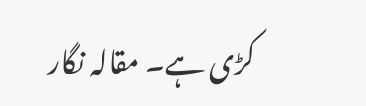کڑی ہے۔ مقالہ نگار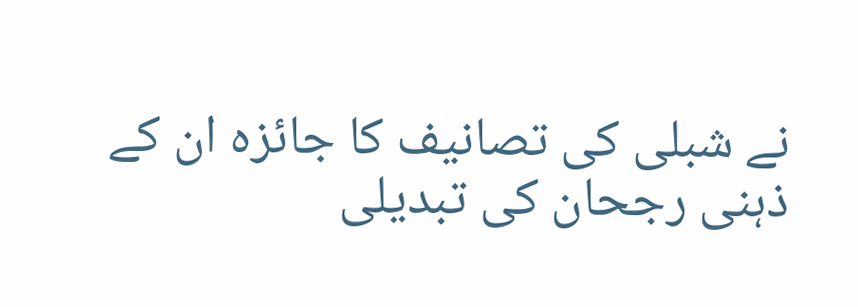نے شبلی کی تصانیف کا جائزہ ان کے ذہنی رجحان کی تبدیلی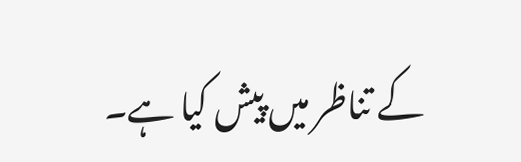کے تناظر میں پیش کیا ہے۔